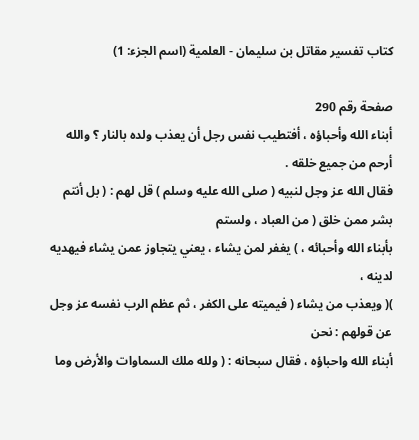كتاب تفسير مقاتل بن سليمان - العلمية (اسم الجزء: 1)

صفحة رقم 290
أبناء الله وأحباؤه ، أفتطيب نفس رجل أن يعذب ولده بالنار ؟ والله أرحم من جميع خلقه .
فقال الله عز وجل لنبيه ( صلى الله عليه وسلم ) قل لهم : ( بل أنتم بشر ممن خلق ( من العباد ، ولستم
بأبناء الله وأحبائه ، ) يغفر لمن يشاء ، يعني يتجاوز عمن يشاء فيهديه لدينه ،
)( ويعذب من يشاء ( فيميته على الكفر ، ثم عظم الرب نفسه عز وجل عن قولهم : نحن
أبناء الله واحباؤه ، فقال سبحانه : ( ولله ملك السماوات والأرض وما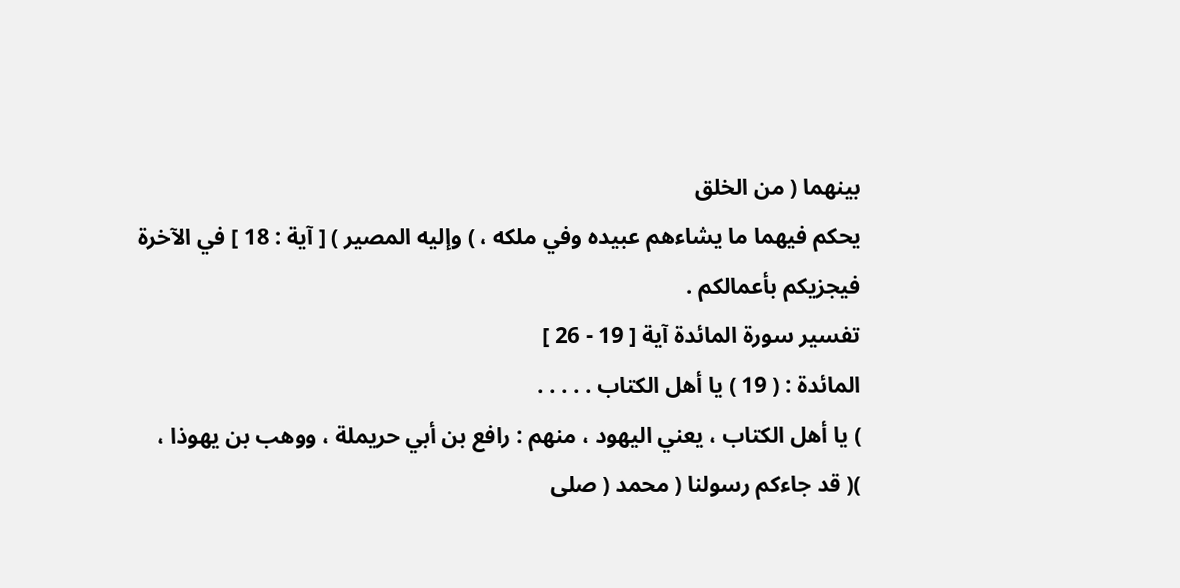بينهما ( من الخلق
يحكم فيهما ما يشاءهم عبيده وفي ملكه ، ) وإليه المصير ) [ آية : 18 ] في الآخرة
فيجزيكم بأعمالكم .
تفسير سورة المائدة آية [ 19 - 26 ]
المائدة : ( 19 ) يا أهل الكتاب . . . . .
) يا أهل الكتاب ، يعني اليهود ، منهم : رافع بن أبي حريملة ، ووهب بن يهوذا ،
)( قد جاءكم رسولنا ( محمد ( صلى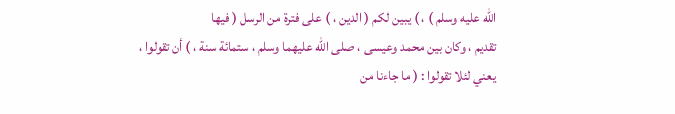الله عليه وسلم ) ، ) يبين لكم ( الدين ، ) على فترة من الرسل ( فيها
تقديم ، وكان بين محمد وعيسى ، صلى الله عليهما وسلم ، ستمائة سنة ، ) أن تقولوا ،
يعني لئلا تقولوا : ( ما جاءنا من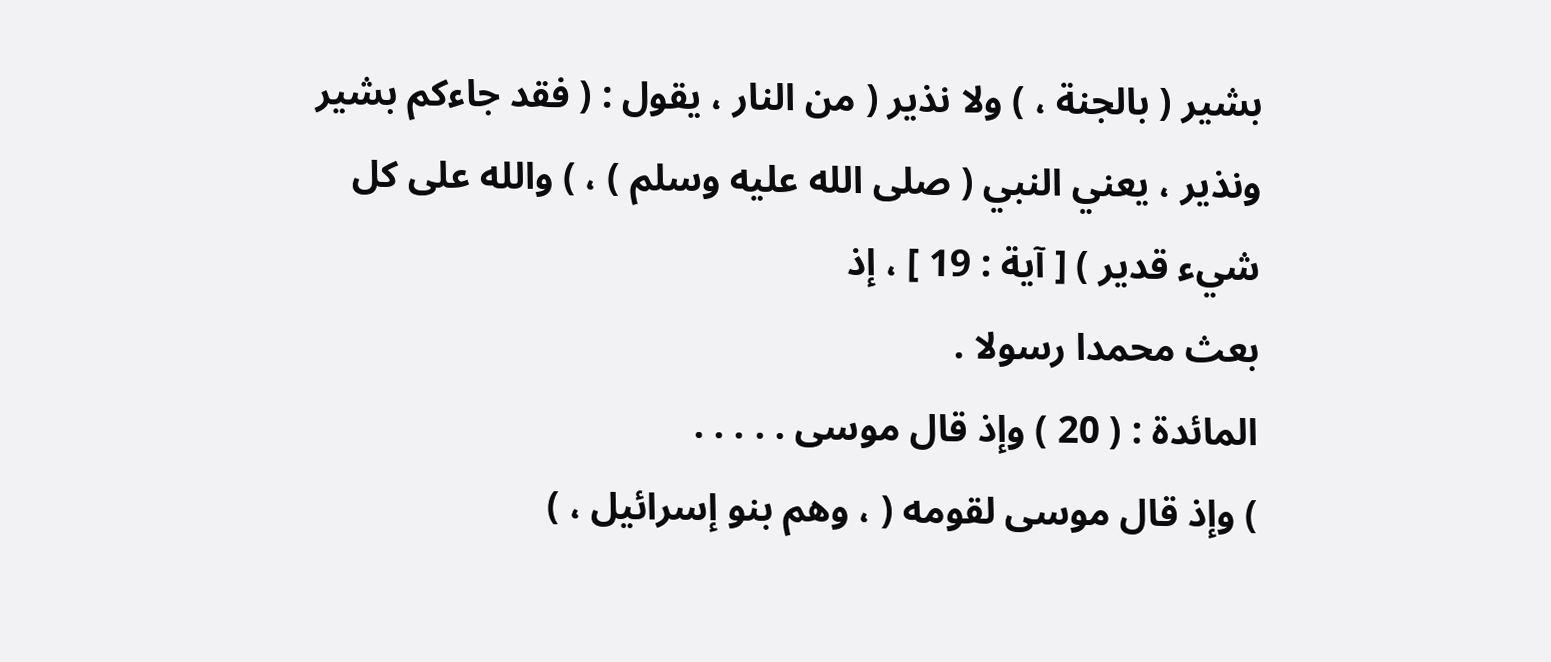بشير ( بالجنة ، ) ولا نذير ( من النار ، يقول : ( فقد جاءكم بشير ونذير ، يعني النبي ( صلى الله عليه وسلم ) ، ) والله على كل شيء قدير ) [ آية : 19 ] ، إذ
بعث محمدا رسولا .
المائدة : ( 20 ) وإذ قال موسى . . . . .
) وإذ قال موسى لقومه ( ، وهم بنو إسرائيل ، )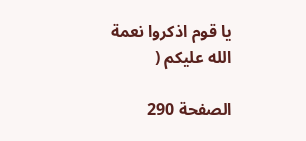يا قوم اذكروا نعمة الله عليكم (

الصفحة 290